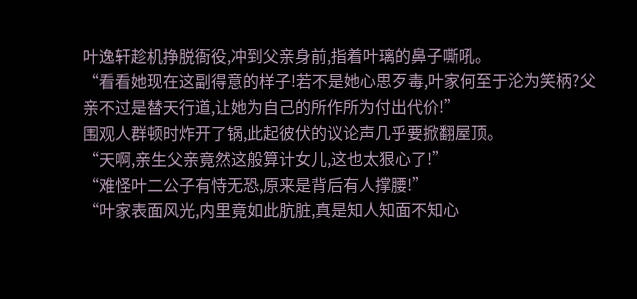叶逸轩趁机挣脱衙役,冲到父亲身前,指着叶璃的鼻子嘶吼。
“看看她现在这副得意的样子!若不是她心思歹毒,叶家何至于沦为笑柄?父亲不过是替天行道,让她为自己的所作所为付出代价!”
围观人群顿时炸开了锅,此起彼伏的议论声几乎要掀翻屋顶。
“天啊,亲生父亲竟然这般算计女儿,这也太狠心了!”
“难怪叶二公子有恃无恐,原来是背后有人撑腰!”
“叶家表面风光,内里竟如此肮脏,真是知人知面不知心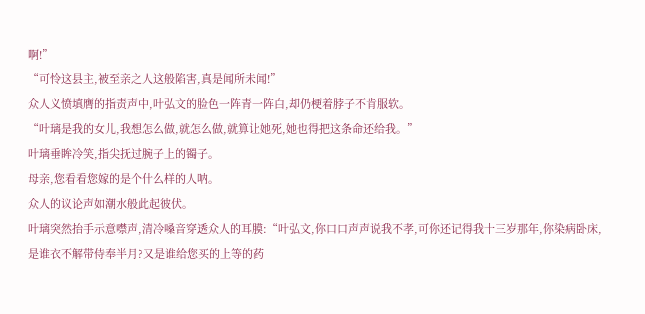啊!”
“可怜这县主,被至亲之人这般陷害,真是闻所未闻!”
众人义愤填膺的指责声中,叶弘文的脸色一阵青一阵白,却仍梗着脖子不肯服软。
“叶璃是我的女儿,我想怎么做,就怎么做,就算让她死,她也得把这条命还给我。”
叶璃垂眸冷笑,指尖抚过腕子上的镯子。
母亲,您看看您嫁的是个什么样的人呐。
众人的议论声如潮水般此起彼伏。
叶璃突然抬手示意噤声,清冷嗓音穿透众人的耳膜:“叶弘文,你口口声声说我不孝,可你还记得我十三岁那年,你染病卧床,是谁衣不解带侍奉半月?又是谁给您买的上等的药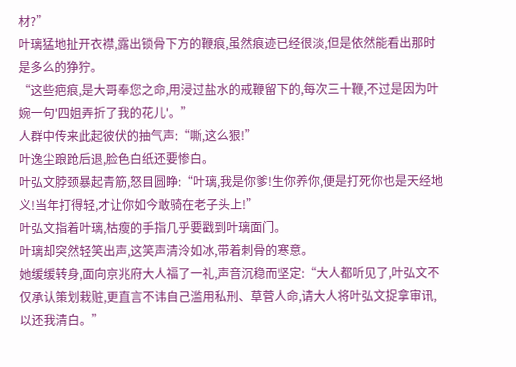材?”
叶璃猛地扯开衣襟,露出锁骨下方的鞭痕,虽然痕迹已经很淡,但是依然能看出那时是多么的狰狞。
“这些疤痕,是大哥奉您之命,用浸过盐水的戒鞭留下的,每次三十鞭,不过是因为叶婉一句'四姐弄折了我的花儿'。”
人群中传来此起彼伏的抽气声:“嘶,这么狠!”
叶逸尘踉跄后退,脸色白纸还要惨白。
叶弘文脖颈暴起青筋,怒目圆睁:“叶璃,我是你爹!生你养你,便是打死你也是天经地义!当年打得轻,才让你如今敢骑在老子头上!”
叶弘文指着叶璃,枯瘦的手指几乎要戳到叶璃面门。
叶璃却突然轻笑出声,这笑声清泠如冰,带着刺骨的寒意。
她缓缓转身,面向京兆府大人福了一礼,声音沉稳而坚定:“大人都听见了,叶弘文不仅承认策划栽赃,更直言不讳自己滥用私刑、草菅人命,请大人将叶弘文捉拿审讯,以还我清白。”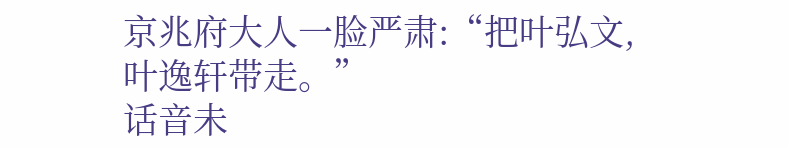京兆府大人一脸严肃:“把叶弘文,叶逸轩带走。”
话音未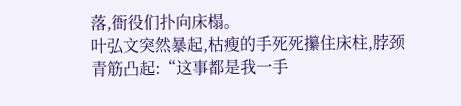落,衙役们扑向床榻。
叶弘文突然暴起,枯瘦的手死死攥住床柱,脖颈青筋凸起:“这事都是我一手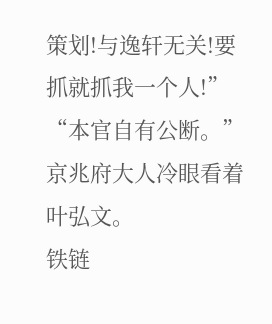策划!与逸轩无关!要抓就抓我一个人!”
“本官自有公断。”
京兆府大人冷眼看着叶弘文。
铁链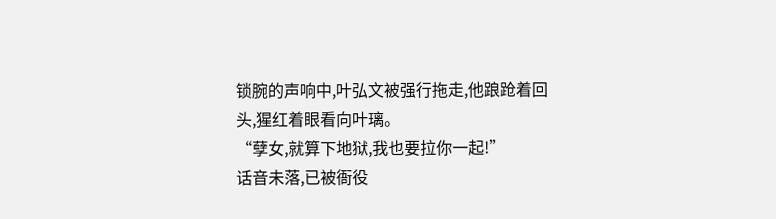锁腕的声响中,叶弘文被强行拖走,他踉跄着回头,猩红着眼看向叶璃。
“孽女,就算下地狱,我也要拉你一起!”
话音未落,已被衙役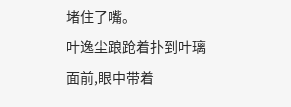堵住了嘴。
叶逸尘踉跄着扑到叶璃面前,眼中带着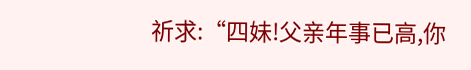祈求:“四妹!父亲年事已高,你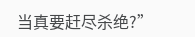当真要赶尽杀绝?”